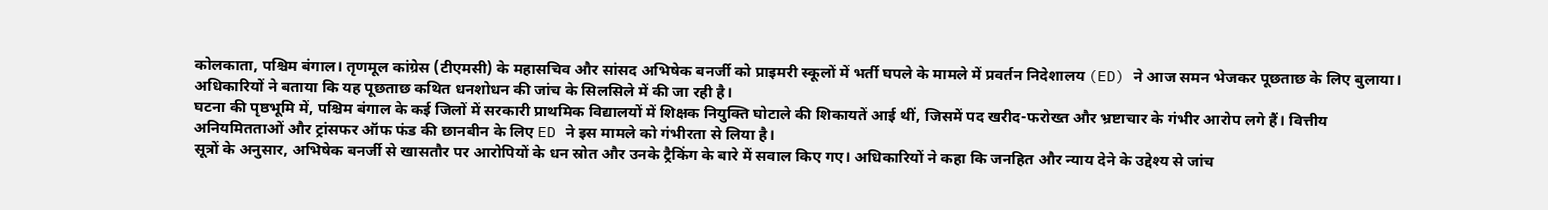कोलकाता, पश्चिम बंगाल। तृणमूल कांग्रेस (टीएमसी) के महासचिव और सांसद अभिषेक बनर्जी को प्राइमरी स्कूलों में भर्ती घपले के मामले में प्रवर्तन निदेशालय (ED) ने आज समन भेजकर पूछताछ के लिए बुलाया। अधिकारियों ने बताया कि यह पूछताछ कथित धनशोधन की जांच के सिलसिले में की जा रही है।
घटना की पृष्ठभूमि में, पश्चिम बंगाल के कई जिलों में सरकारी प्राथमिक विद्यालयों में शिक्षक नियुक्ति घोटाले की शिकायतें आई थीं, जिसमें पद खरीद-फरोख्त और भ्रष्टाचार के गंभीर आरोप लगे हैं। वित्तीय अनियमितताओं और ट्रांसफर ऑफ फंड की छानबीन के लिए ED ने इस मामले को गंभीरता से लिया है।
सूत्रों के अनुसार, अभिषेक बनर्जी से खासतौर पर आरोपियों के धन स्रोत और उनके ट्रैकिंग के बारे में सवाल किए गए। अधिकारियों ने कहा कि जनहित और न्याय देने के उद्देश्य से जांच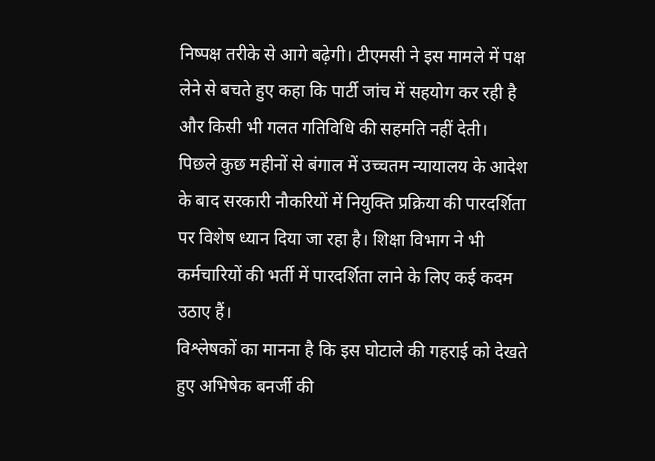निष्पक्ष तरीके से आगे बढ़ेगी। टीएमसी ने इस मामले में पक्ष लेने से बचते हुए कहा कि पार्टी जांच में सहयोग कर रही है और किसी भी गलत गतिविधि की सहमति नहीं देती।
पिछले कुछ महीनों से बंगाल में उच्चतम न्यायालय के आदेश के बाद सरकारी नौकरियों में नियुक्ति प्रक्रिया की पारदर्शिता पर विशेष ध्यान दिया जा रहा है। शिक्षा विभाग ने भी कर्मचारियों की भर्ती में पारदर्शिता लाने के लिए कई कदम उठाए हैं।
विश्लेषकों का मानना है कि इस घोटाले की गहराई को देखते हुए अभिषेक बनर्जी की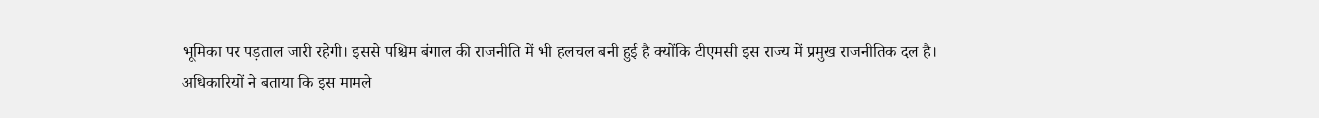भूमिका पर पड़ताल जारी रहेगी। इससे पश्चिम बंगाल की राजनीति में भी हलचल बनी हुई है क्योंकि टीएमसी इस राज्य में प्रमुख राजनीतिक दल है।
अधिकारियों ने बताया कि इस मामले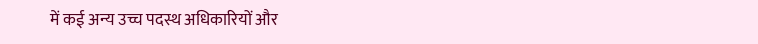में कई अन्य उच्च पदस्थ अधिकारियों और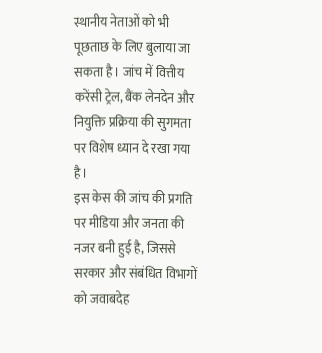स्थानीय नेताओं को भी पूछताछ के लिए बुलाया जा सकता है। जांच में वित्तीय करेंसी ट्रेल, बैंक लेनदेन और नियुक्ति प्रक्रिया की सुगमता पर विशेष ध्यान दे रखा गया है।
इस केस की जांच की प्रगति पर मीडिया और जनता की नजर बनी हुई है, जिससे सरकार और संबंधित विभागों को जवाबदेह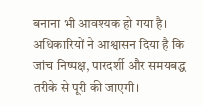बनाना भी आवश्यक हो गया है। अधिकारियों ने आश्वासन दिया है कि जांच निष्पक्ष, पारदर्शी और समयबद्ध तरीके से पूरी की जाएगी।